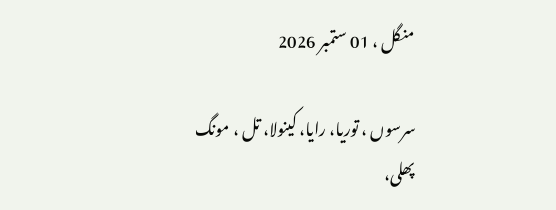منگل ، 01 ستمبر 2026

سرسوں ، توریا، رایا، کینولا، تل ، مونگ پھلی،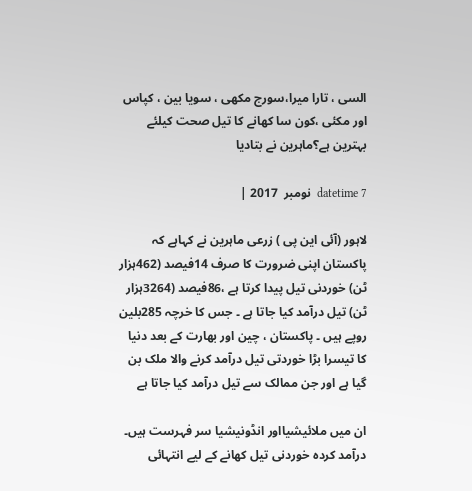السی ، تارا میرا،سورج مکھی ، سویا بین ، کپاس اور مکئی ،کون سا کھانے کا تیل صحت کیلئے بہترین ہے؟ماہرین نے بتادیا

datetime 7  نومبر  2017 |

لاہور (آئی این پی ) زرعی ماہرین نے کہاہے کہ پاکستان اپنی ضرورت کا صرف 14فیصد (462ہزار ٹن) خوردنی تیل پیدا کرتا ہے ،86فیصد (3264ہزار ٹن) تیل درآمد کیا جاتا ہے ۔ جس کا خرچہ 285بلین روپے ہیں ۔ پاکستان ، چین اور بھارت کے بعد دنیا کا تیسرا بڑا خوردتی تیل درآمد کرنے والا ملک بن گیا ہے اور جن ممالک سے تیل درآمد کیا جاتا ہے

ان میں ملائیشیااور انڈونیشیا سر فہرست ہیں۔ درآمد کردہ خوردنی تیل کھانے کے لیے انتہائی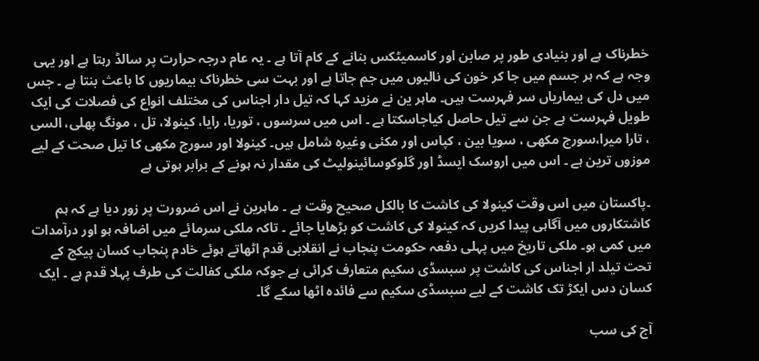خطرناک ہے اور بنیادی طور پر صابن اور کاسمیٹکس بنانے کے کام آتا ہے ۔ یہ عام درجہ حرارت پر سالڈ رہتا ہے اور یہی وجہ ہے کہ ہر جسم میں جا کر خون کی نالیوں میں جم جاتا ہے اور بہت سی خطرناک بیماریوں کا باعث بنتا ہے ۔ جس میں دل کی بیماریاں سر فہرست ہیں۔ ماہر ین نے مزید کہا کہ تیل دار اجناس کی مختلف انواع کی فصلات کی ایک طویل فہرست ہے جن سے تیل حاصل کیاجاسکتا ہے ۔ اس میں سرسوں ، توریا، رایا، کینولا، تل ، مونگ پھلی، السی ، تارا میرا،سورج مکھی ، سویا بین ، کپاس اور مکئی وغیرہ شامل ہیں۔ کینولا اور سورج مکھی کا تیل صحت کے لیے موزوں ترین ہے ۔ اس میں اروسک ایسڈ اور گلوکوسائینولیٹ کی مقدار نہ ہونے کے برابر ہوتی ہے

۔پاکستان میں اس وقت کینولا کی کاشت کا بالکل صحیح وقت ہے ۔ ماہرین نے اس ضرورت پر زور دیا ہے کہ ہم کاشتکاروں میں آگاہی پیدا کریں کہ کینولا کی کاشت کو بڑھایا جائے ۔ تاکہ ملکی سرمائے میں اضافہ ہو اور درآمدات میں کمی ہو۔ ملکی تاریخ میں پہلی دفعہ حکومت پنجاب نے انقلابی قدم اٹھاتے ہوئے خادم پنجاب کسان پیکج کے تحت تیلد ار اجناس کی کاشت پر سبسڈی سکیم متعارف کرائی ہے جوکہ ملکی کفالت کی طرف پہلا قدم ہے ۔ ایک کسان دس ایکڑ تک کاشت کے لیے سبسڈی سکیم سے فائدہ اٹھا سکے گا۔

آج کی سب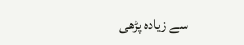سے زیادہ پڑھی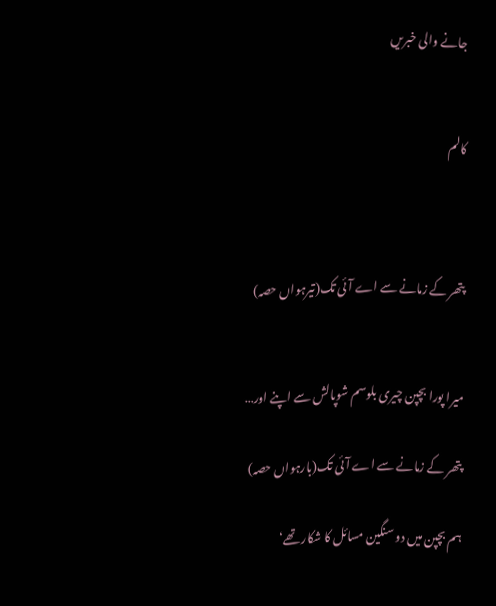جانے والی خبریں


کالم



پتھر کے زمانے سے اے آئی تک(تیرہواں حصہ)


میرا پورا بچپن چیری بلوسم شوپالش سے اپنے اور…

پتھر کے زمانے سے اے آئی تک(بارہواں حصہ)

ہم بچپن میں دو سنگین مسائل کا شکار تھے‘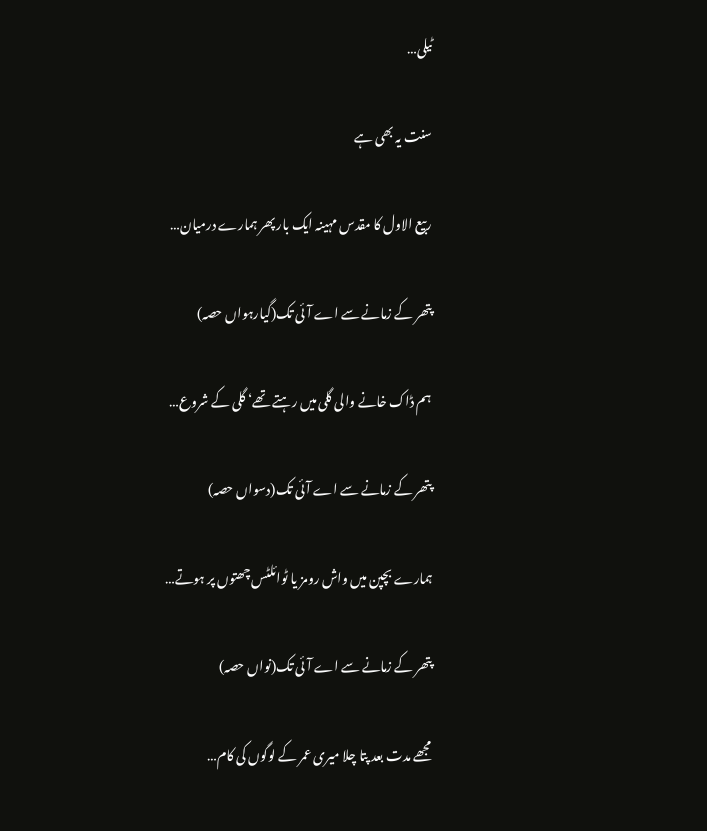ٹیلی…

سنت یہ بھی ہے

ربیع الاول کا مقدس مہینہ ایک بار پھر ہمارے درمیان…

پتھر کے زمانے سے اے آئی تک(گیارہواں حصہ)

ہم ڈاک خانے والی گلی میں رہتے تھے‘ گلی کے شروع…

پتھر کے زمانے سے اے آئی تک(دسواں حصہ)

ہمارے بچپن میں واش رومز یا ٹوائلٹس چھتوں پر ہوتے…

پتھر کے زمانے سے اے آئی تک(نواں حصہ)

مجھے مدت بعد پتا چلا میری عمر کے لوگوں کی کام…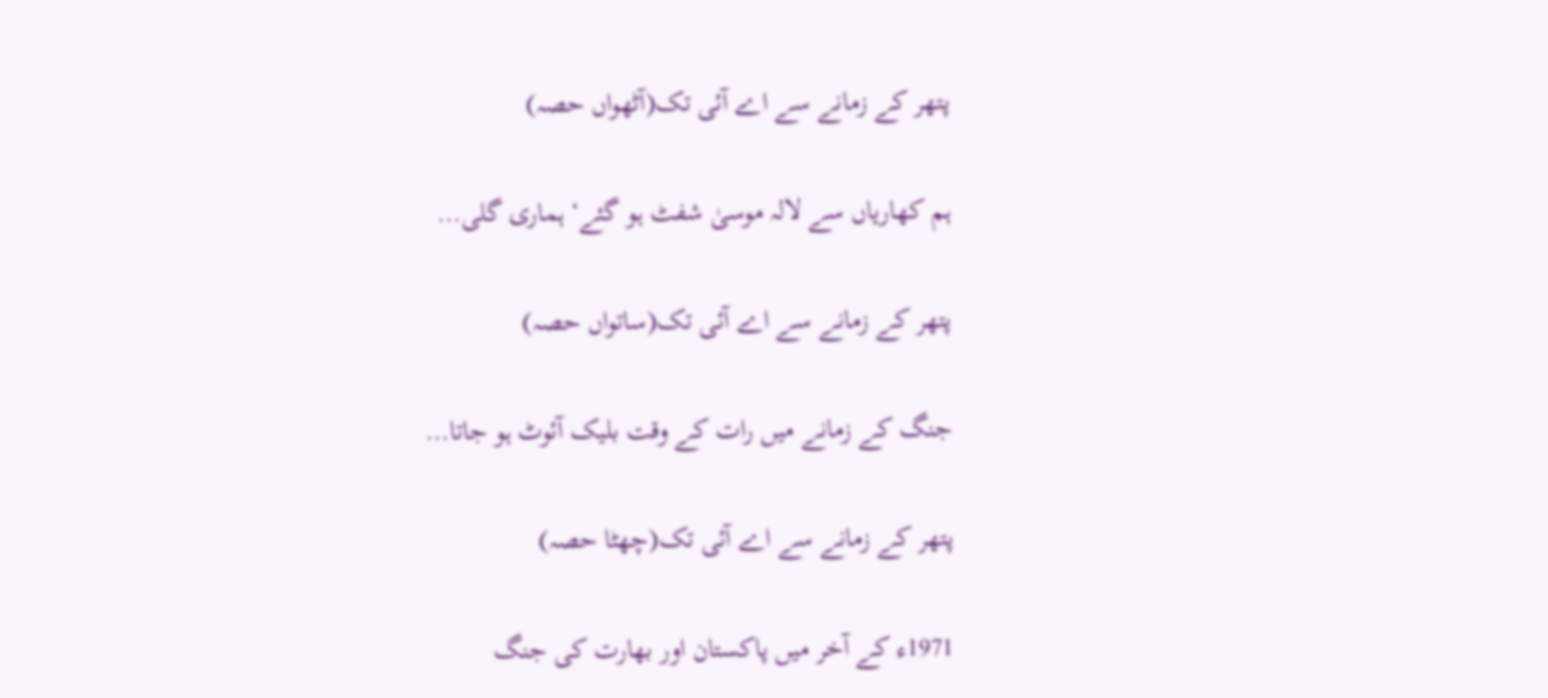پتھر کے زمانے سے اے آئی تک(آٹھواں حصہ)

ہم کھاریاں سے لالہ موسیٰ شفٹ ہو گئے‘ ہماری گلی…

پتھر کے زمانے سے اے آئی تک(ساتواں حصہ)

جنگ کے زمانے میں رات کے وقت بلیک آئوٹ ہو جاتا…

پتھر کے زمانے سے اے آئی تک(چھٹا حصہ)

1971ء کے آخر میں پاکستان اور بھارت کی جنگ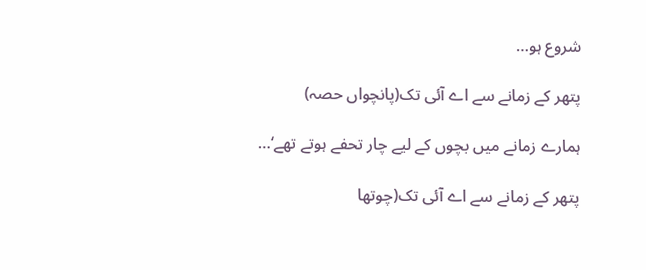شروع ہو…

پتھر کے زمانے سے اے آئی تک(پانچواں حصہ)

ہمارے زمانے میں بچوں کے لیے چار تحفے ہوتے تھے‘…

پتھر کے زمانے سے اے آئی تک(چوتھا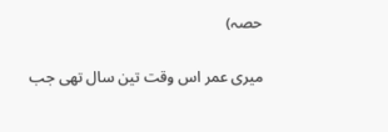حصہ)

میری عمر اس وقت تین سال تھی جب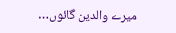میرے والدین گائوں…